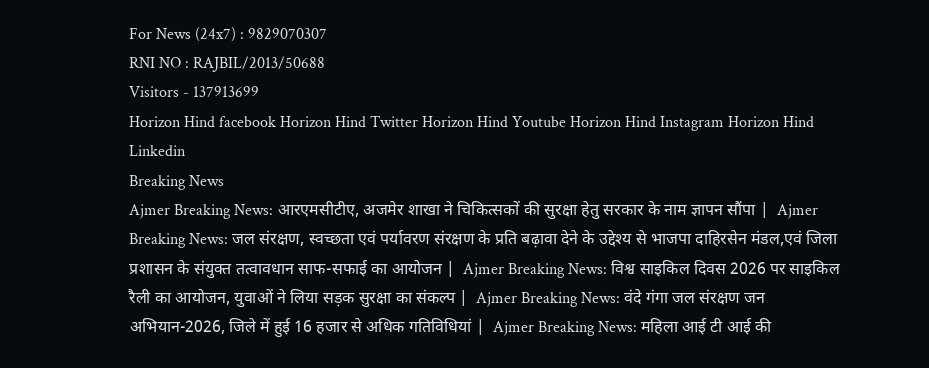For News (24x7) : 9829070307
RNI NO : RAJBIL/2013/50688
Visitors - 137913699
Horizon Hind facebook Horizon Hind Twitter Horizon Hind Youtube Horizon Hind Instagram Horizon Hind Linkedin
Breaking News
Ajmer Breaking News: आरएमसीटीए, अजमेर शाखा ने चिकित्सकों की सुरक्षा हेतु सरकार के नाम ज्ञापन सौंपा |  Ajmer Breaking News: जल संरक्षण, स्वच्छता एवं पर्यावरण संरक्षण के प्रति बढ़ावा देने के उद्देश्य से भाजपा दाहिरसेन मंडल,एवं जिला प्रशासन के संयुक्त तत्वावधान साफ-सफाई का आयोजन |  Ajmer Breaking News: विश्व साइकिल दिवस 2026 पर साइकिल रैली का आयोजन, युवाओं ने लिया सड़क सुरक्षा का संकल्प |  Ajmer Breaking News: वंदे गंगा जल संरक्षण जन अभियान-2026, जिले में हुई 16 हजार से अधिक गतिविधियां |  Ajmer Breaking News: महिला आई टी आई की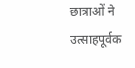छात्राओं ने उत्साहपूर्वक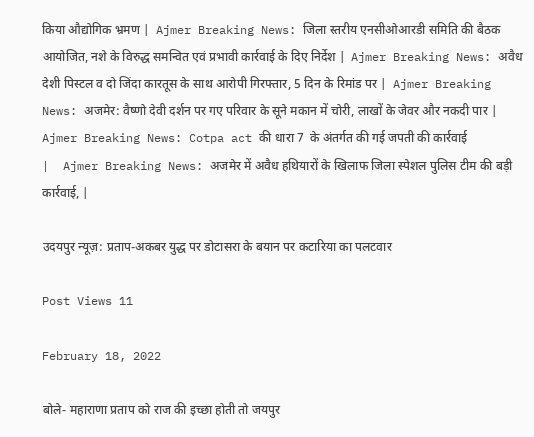किया औद्योगिक भ्रमण |  Ajmer Breaking News: जिला स्तरीय एनसीओआरडी समिति की बैठक आयोजित, नशे के विरुद्ध समन्वित एवं प्रभावी कार्रवाई के दिए निर्देश |  Ajmer Breaking News: अवैध देशी पिस्टल व दो जिंदा कारतूस के साथ आरोपी गिरफ्तार, 5 दिन के रिमांड पर |  Ajmer Breaking News: अजमेर: वैष्णो देवी दर्शन पर गए परिवार के सूने मकान में चोरी, लाखों के जेवर और नकदी पार |  Ajmer Breaking News: Cotpa act की धारा 7  के अंतर्गत की गई जपती की कार्रवाई                 |  Ajmer Breaking News: अजमेर में अवैध हथियारों के खिलाफ जिला स्पेशल पुलिस टीम की बड़ी कार्रवाई, |

उदयपुर न्यूज़: प्रताप-अकबर युद्ध पर डोटासरा के बयान पर कटारिया का पलटवार

Post Views 11

February 18, 2022

बोले- महाराणा प्रताप को राज की इच्छा होती तो जयपुर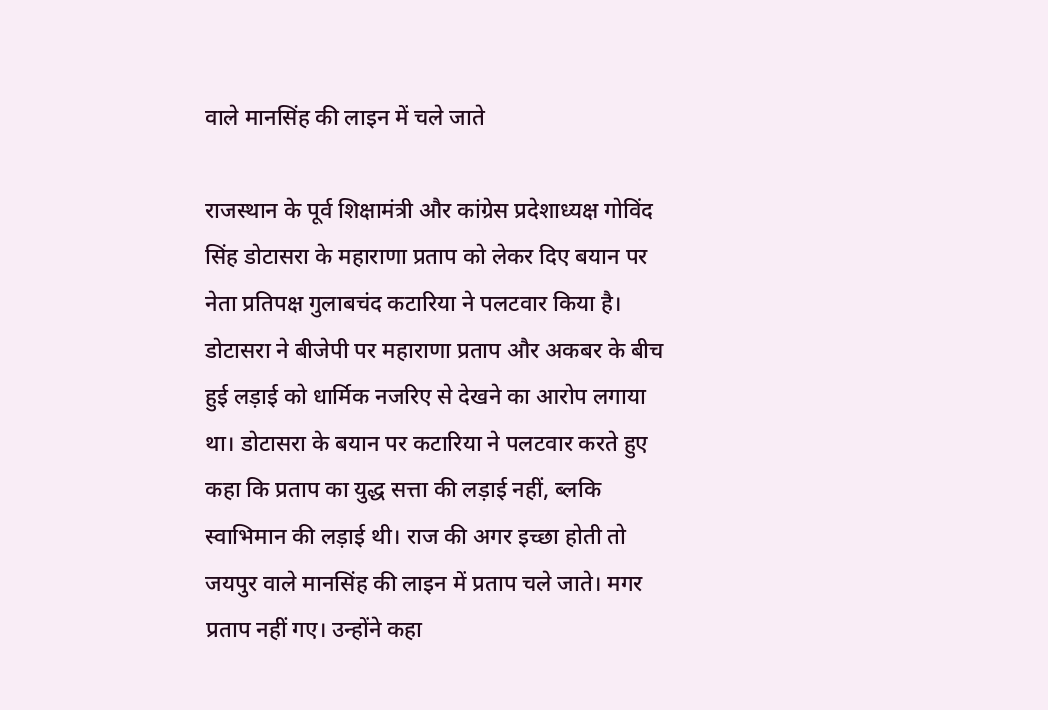वाले मानसिंह की लाइन में चले जाते

राजस्थान के पूर्व शिक्षामंत्री और कांग्रेस प्रदेशाध्यक्ष गोविंद सिंह डोटासरा के महाराणा प्रताप को लेकर दिए बयान पर नेता प्रतिपक्ष गुलाबचंद कटारिया ने पलटवार किया है। डोटासरा ने बीजेपी पर महाराणा प्रताप और अकबर के बीच हुई लड़ाई को धार्मिक नजरिए से देखने का आरोप लगाया था। डोटासरा के बयान पर कटारिया ने पलटवार करते हुए कहा कि प्रताप का युद्ध सत्ता की लड़ाई नहीं, ब्लकि स्वाभिमान की लड़ाई थी। राज की अगर इच्छा होती तो जयपुर वाले मानसिंह की लाइन में प्रताप चले जाते। मगर प्रताप नहीं गए। उन्होंने कहा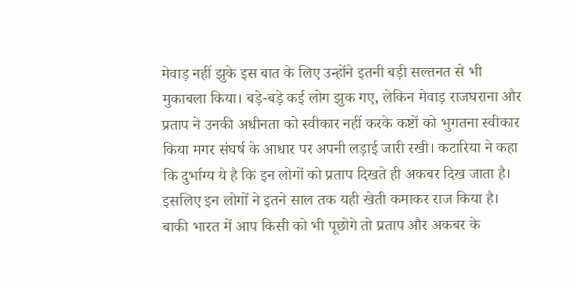मेवाड़ नहीं झुके इस बात के लिए उन्होंने इतनी बड़ी सल्तनत से भी मुकाबला किया। बड़े-बड़े कई लोग झुक गए, लेकिन मेवाड़ राजघराना और प्रताप ने उनकी अधीनता को स्वीकार नहीं करके कष्टों को भुगतना स्वीकार किया मगर संघर्ष के आधार पर अपनी लड़ाई जारी रखी। कटारिया ने कहा कि दुर्भाग्य ये है कि इन लोगों को प्रताप दिखते ही अकबर दिख जाता है। इसलिए इन लोगों ने इतने साल तक यही खेती कमाकर राज किया है। बाकी भारत में आप किसी को भी पूछोगे तो प्रताप और अकबर के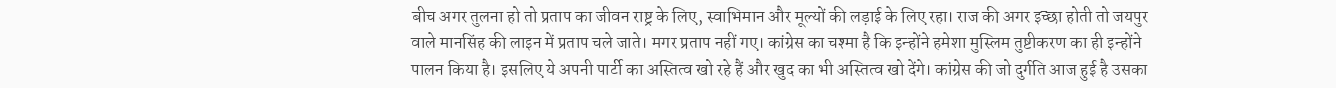बीच अगर तुलना हो तो प्रताप का जीवन राष्ट्र के लिए, स्वाभिमान और मूल्यों की लड़ाई के लिए रहा। राज की अगर इच्छा होती तो जयपुर वाले मानसिंह की लाइन में प्रताप चले जाते। मगर प्रताप नहीं गए। कांग्रेस का चश्मा है कि इन्होंने हमेशा मुस्लिम तुष्टीकरण का ही इन्होंने पालन किया है। इसलिए ये अपनी पार्टी का अस्तित्व खो रहे हैं और खुद का भी अस्तित्व खो देंगे। कांग्रेस की जो दुर्गति आज हुई है उसका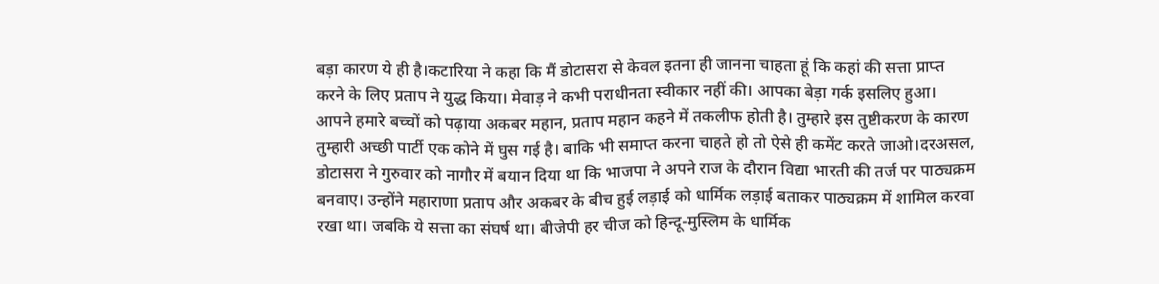बड़ा कारण ये ही है।कटारिया ने कहा कि मैं डोटासरा से केवल इतना ही जानना चाहता हूं कि कहां की सत्ता प्राप्त करने के लिए प्रताप ने युद्ध किया। मेवाड़ ने कभी पराधीनता स्वीकार नहीं की। आपका बेड़ा गर्क इसलिए हुआ। आपने हमारे बच्चों को पढ़ाया अकबर महान, प्रताप महान कहने में तकलीफ होती है। तुम्हारे इस तुष्टीकरण के कारण तुम्हारी अच्छी पार्टी एक कोने में घुस गई है। बाकि भी समाप्त करना चाहते हो तो ऐसे ही कमेंट करते जाओ।दरअसल, डोटासरा ने गुरुवार को नागौर में बयान दिया था कि भाजपा ने अपने राज के दौरान विद्या भारती की तर्ज पर पाठ्यक्रम बनवाए। उन्होंने महाराणा प्रताप और अकबर के बीच हुई लड़ाई को धार्मिक लड़ाई बताकर पाठ्यक्रम में शामिल करवा रखा था। जबकि ये सत्ता का संघर्ष था। बीजेपी हर चीज को हिन्दू-मुस्लिम के धार्मिक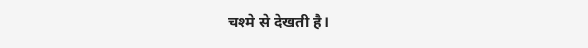चश्मे से देखती है।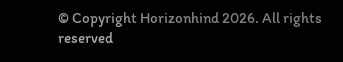© Copyright Horizonhind 2026. All rights reserved